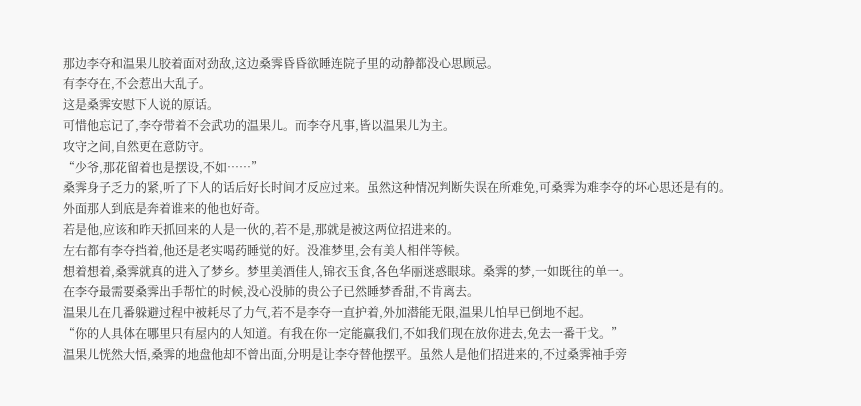那边李夺和温果儿胶着面对劲敌,这边桑霁昏昏欲睡连院子里的动静都没心思顾忌。
有李夺在,不会惹出大乱子。
这是桑霁安慰下人说的原话。
可惜他忘记了,李夺带着不会武功的温果儿。而李夺凡事,皆以温果儿为主。
攻守之间,自然更在意防守。
“少爷,那花留着也是摆设,不如……”
桑霁身子乏力的紧,听了下人的话后好长时间才反应过来。虽然这种情况判断失误在所难免,可桑霁为难李夺的坏心思还是有的。
外面那人到底是奔着谁来的他也好奇。
若是他,应该和昨天抓回来的人是一伙的,若不是,那就是被这两位招进来的。
左右都有李夺挡着,他还是老实喝药睡觉的好。没准梦里,会有美人相伴等候。
想着想着,桑霁就真的进入了梦乡。梦里美酒佳人,锦衣玉食,各色华丽迷惑眼球。桑霁的梦,一如既往的单一。
在李夺最需要桑霁出手帮忙的时候,没心没肺的贵公子已然睡梦香甜,不肯离去。
温果儿在几番躲避过程中被耗尽了力气,若不是李夺一直护着,外加潜能无限,温果儿怕早已倒地不起。
“你的人具体在哪里只有屋内的人知道。有我在你一定能赢我们,不如我们现在放你进去,免去一番干戈。”
温果儿恍然大悟,桑霁的地盘他却不曾出面,分明是让李夺替他摆平。虽然人是他们招进来的,不过桑霁袖手旁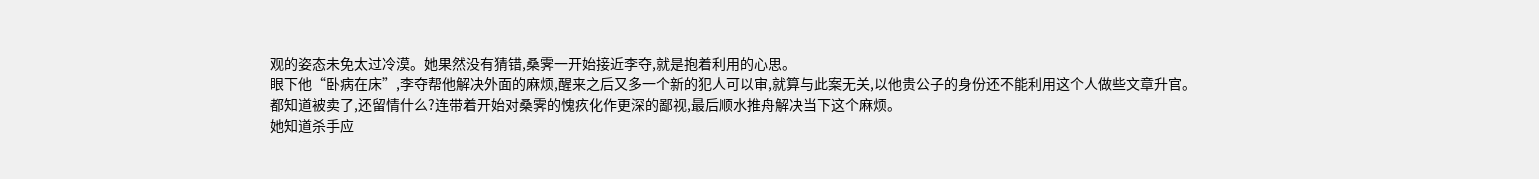观的姿态未免太过冷漠。她果然没有猜错,桑霁一开始接近李夺,就是抱着利用的心思。
眼下他“卧病在床”,李夺帮他解决外面的麻烦,醒来之后又多一个新的犯人可以审,就算与此案无关,以他贵公子的身份还不能利用这个人做些文章升官。
都知道被卖了,还留情什么?连带着开始对桑霁的愧疚化作更深的鄙视,最后顺水推舟解决当下这个麻烦。
她知道杀手应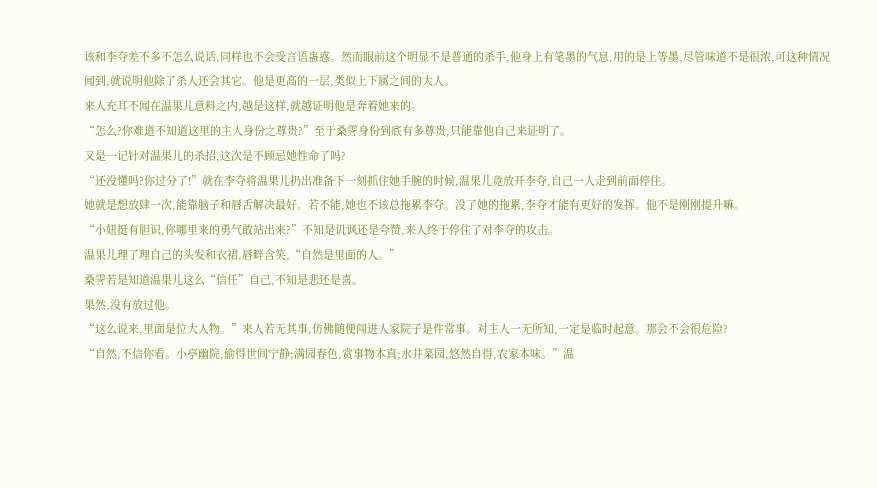该和李夺差不多不怎么说话,同样也不会受言语蛊惑。然而眼前这个明显不是普通的杀手,他身上有笔墨的气息,用的是上等墨,尽管味道不是很浓,可这种情况闻到,就说明他除了杀人还会其它。他是更高的一层,类似上下属之间的大人。
来人充耳不闻在温果儿意料之内,越是这样,就越证明他是奔着她来的。
“怎么?你难道不知道这里的主人身份之尊贵?”至于桑霁身份到底有多尊贵,只能靠他自己来证明了。
又是一记针对温果儿的杀招,这次是不顾忌她性命了吗?
“还没懂吗?你过分了!”就在李夺将温果儿扔出准备下一刻抓住她手腕的时候,温果儿竟放开李夺,自己一人走到前面停住。
她就是想放肆一次,能靠脑子和唇舌解决最好。若不能,她也不该总拖累李夺。没了她的拖累,李夺才能有更好的发挥。他不是刚刚提升嘛。
“小妞挺有胆识,你哪里来的勇气敢站出来?”不知是讥讽还是夸赞,来人终于停住了对李夺的攻击。
温果儿理了理自己的头发和衣裙,唇畔含笑,“自然是里面的人。”
桑霁若是知道温果儿这么“信任”自己,不知是悲还是喜。
果然,没有放过他。
“这么说来,里面是位大人物。”来人若无其事,仿佛随便闯进人家院子是件常事。对主人一无所知,一定是临时起意。那会不会很危险?
“自然,不信你看。小亭幽院,偷得世间宁静;满园春色,赏事物本真;水井菜园,悠然自得,农家本味。”温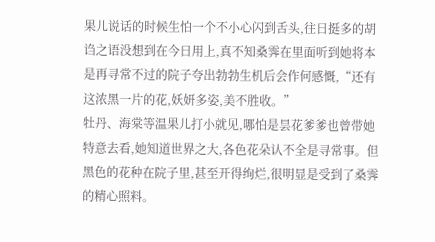果儿说话的时候生怕一个不小心闪到舌头,往日挺多的胡诌之语没想到在今日用上,真不知桑霁在里面听到她将本是再寻常不过的院子夸出勃勃生机后会作何感慨,“还有这浓黑一片的花,妖妍多姿,美不胜收。”
牡丹、海棠等温果儿打小就见,哪怕是昙花爹爹也曾带她特意去看,她知道世界之大,各色花朵认不全是寻常事。但黑色的花种在院子里,甚至开得绚烂,很明显是受到了桑霁的精心照料。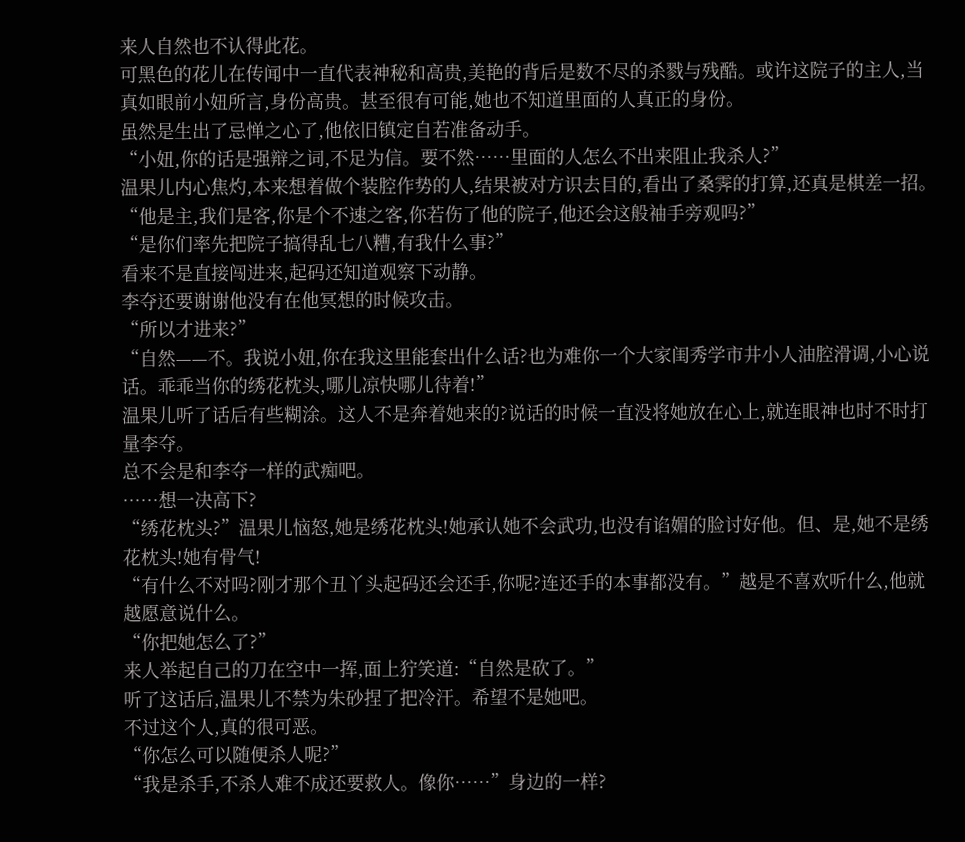来人自然也不认得此花。
可黑色的花儿在传闻中一直代表神秘和高贵,美艳的背后是数不尽的杀戮与残酷。或许这院子的主人,当真如眼前小妞所言,身份高贵。甚至很有可能,她也不知道里面的人真正的身份。
虽然是生出了忌惮之心了,他依旧镇定自若准备动手。
“小妞,你的话是强辩之词,不足为信。要不然……里面的人怎么不出来阻止我杀人?”
温果儿内心焦灼,本来想着做个装腔作势的人,结果被对方识去目的,看出了桑霁的打算,还真是棋差一招。
“他是主,我们是客,你是个不速之客,你若伤了他的院子,他还会这般袖手旁观吗?”
“是你们率先把院子搞得乱七八糟,有我什么事?”
看来不是直接闯进来,起码还知道观察下动静。
李夺还要谢谢他没有在他冥想的时候攻击。
“所以才进来?”
“自然——不。我说小妞,你在我这里能套出什么话?也为难你一个大家闺秀学市井小人油腔滑调,小心说话。乖乖当你的绣花枕头,哪儿凉快哪儿待着!”
温果儿听了话后有些糊涂。这人不是奔着她来的?说话的时候一直没将她放在心上,就连眼神也时不时打量李夺。
总不会是和李夺一样的武痴吧。
……想一决高下?
“绣花枕头?”温果儿恼怒,她是绣花枕头!她承认她不会武功,也没有谄媚的脸讨好他。但、是,她不是绣花枕头!她有骨气!
“有什么不对吗?刚才那个丑丫头起码还会还手,你呢?连还手的本事都没有。”越是不喜欢听什么,他就越愿意说什么。
“你把她怎么了?”
来人举起自己的刀在空中一挥,面上狞笑道:“自然是砍了。”
听了这话后,温果儿不禁为朱砂捏了把冷汗。希望不是她吧。
不过这个人,真的很可恶。
“你怎么可以随便杀人呢?”
“我是杀手,不杀人难不成还要救人。像你……”身边的一样?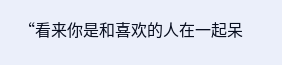“看来你是和喜欢的人在一起呆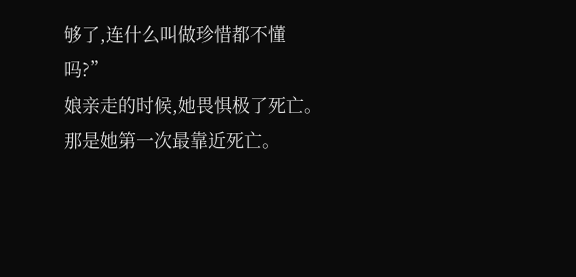够了,连什么叫做珍惜都不懂吗?”
娘亲走的时候,她畏惧极了死亡。那是她第一次最靠近死亡。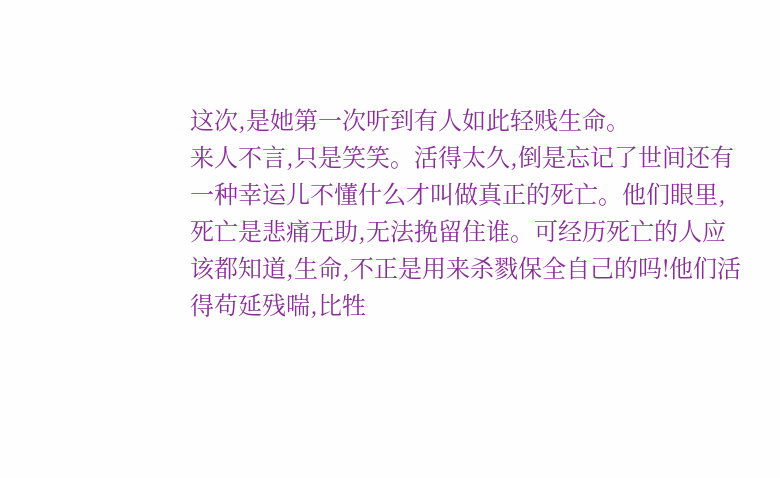这次,是她第一次听到有人如此轻贱生命。
来人不言,只是笑笑。活得太久,倒是忘记了世间还有一种幸运儿不懂什么才叫做真正的死亡。他们眼里,死亡是悲痛无助,无法挽留住谁。可经历死亡的人应该都知道,生命,不正是用来杀戮保全自己的吗!他们活得苟延残喘,比牲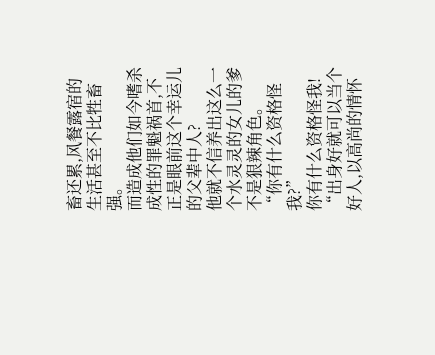畜还累,风餐露宿的生活甚至不比牲畜强。
而造成他们如今嗜杀成性的罪魁祸首,不正是眼前这个幸运儿的父辈中人?
他就不信养出这么一个水灵灵的女儿的爹不是狠辣角色。
“你有什么资格怪我?”
你有什么资格怪我!
“出身好就可以当个好人,以高尚的情怀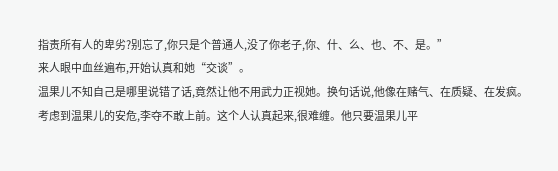指责所有人的卑劣?别忘了,你只是个普通人,没了你老子,你、什、么、也、不、是。”
来人眼中血丝遍布,开始认真和她“交谈”。
温果儿不知自己是哪里说错了话,竟然让他不用武力正视她。换句话说,他像在赌气、在质疑、在发疯。
考虑到温果儿的安危,李夺不敢上前。这个人认真起来,很难缠。他只要温果儿平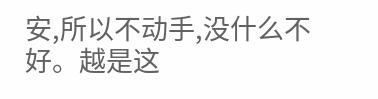安,所以不动手,没什么不好。越是这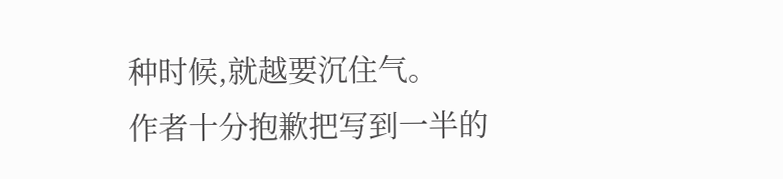种时候,就越要沉住气。
作者十分抱歉把写到一半的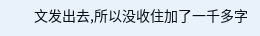文发出去,所以没收住加了一千多字